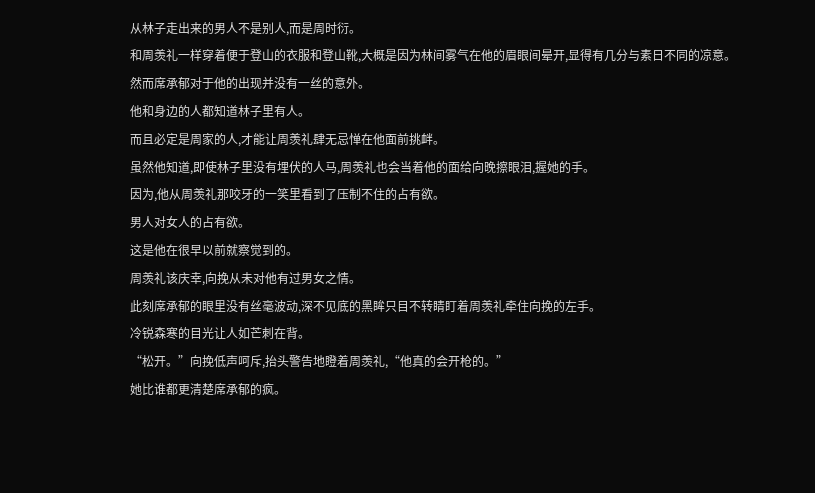从林子走出来的男人不是别人,而是周时衍。
和周羡礼一样穿着便于登山的衣服和登山靴,大概是因为林间雾气在他的眉眼间晕开,显得有几分与素日不同的凉意。
然而席承郁对于他的出现并没有一丝的意外。
他和身边的人都知道林子里有人。
而且必定是周家的人,才能让周羡礼肆无忌惮在他面前挑衅。
虽然他知道,即使林子里没有埋伏的人马,周羡礼也会当着他的面给向晚擦眼泪,握她的手。
因为,他从周羡礼那咬牙的一笑里看到了压制不住的占有欲。
男人对女人的占有欲。
这是他在很早以前就察觉到的。
周羡礼该庆幸,向挽从未对他有过男女之情。
此刻席承郁的眼里没有丝毫波动,深不见底的黑眸只目不转睛盯着周羡礼牵住向挽的左手。
冷锐森寒的目光让人如芒刺在背。
“松开。”向挽低声呵斥,抬头警告地瞪着周羡礼,“他真的会开枪的。”
她比谁都更清楚席承郁的疯。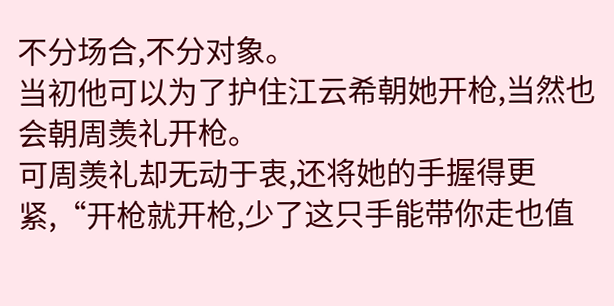不分场合,不分对象。
当初他可以为了护住江云希朝她开枪,当然也会朝周羡礼开枪。
可周羡礼却无动于衷,还将她的手握得更紧,“开枪就开枪,少了这只手能带你走也值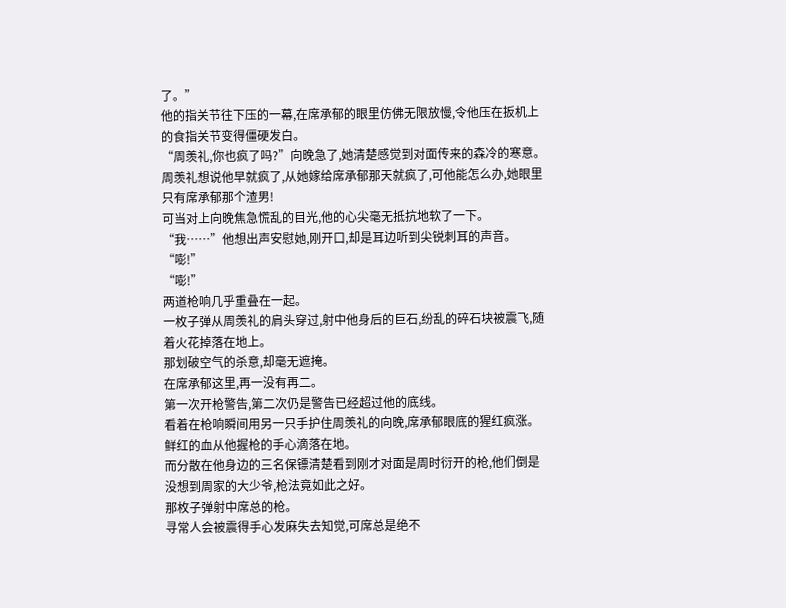了。”
他的指关节往下压的一幕,在席承郁的眼里仿佛无限放慢,令他压在扳机上的食指关节变得僵硬发白。
“周羡礼,你也疯了吗?”向晚急了,她清楚感觉到对面传来的森冷的寒意。
周羡礼想说他早就疯了,从她嫁给席承郁那天就疯了,可他能怎么办,她眼里只有席承郁那个渣男!
可当对上向晚焦急慌乱的目光,他的心尖毫无抵抗地软了一下。
“我……”他想出声安慰她,刚开口,却是耳边听到尖锐刺耳的声音。
“嘭!”
“嘭!”
两道枪响几乎重叠在一起。
一枚子弹从周羡礼的肩头穿过,射中他身后的巨石,纷乱的碎石块被震飞,随着火花掉落在地上。
那划破空气的杀意,却毫无遮掩。
在席承郁这里,再一没有再二。
第一次开枪警告,第二次仍是警告已经超过他的底线。
看着在枪响瞬间用另一只手护住周羡礼的向晚,席承郁眼底的猩红疯涨。
鲜红的血从他握枪的手心滴落在地。
而分散在他身边的三名保镖清楚看到刚才对面是周时衍开的枪,他们倒是没想到周家的大少爷,枪法竟如此之好。
那枚子弹射中席总的枪。
寻常人会被震得手心发麻失去知觉,可席总是绝不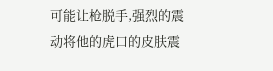可能让枪脱手,强烈的震动将他的虎口的皮肤震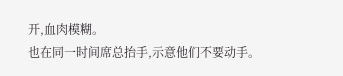开,血肉模糊。
也在同一时间席总抬手,示意他们不要动手。